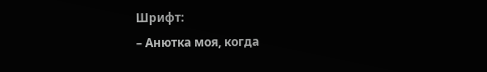Шрифт:
– Анютка моя, когда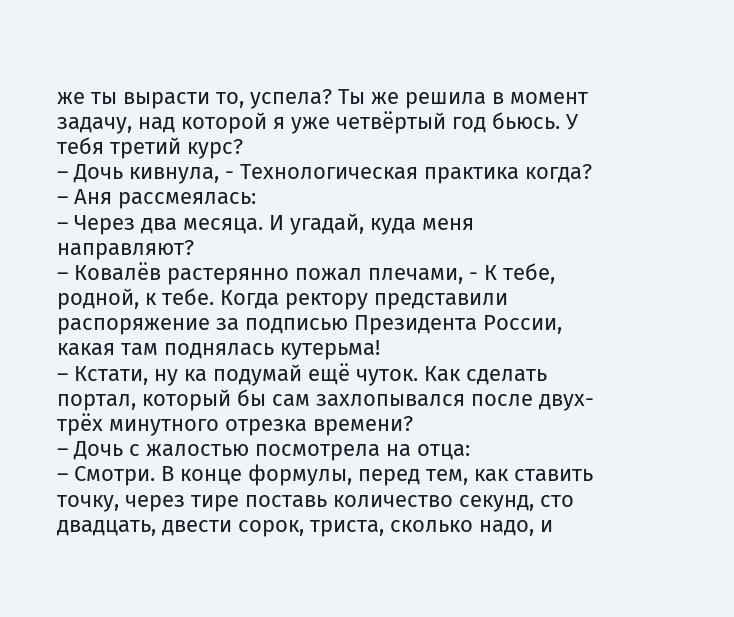же ты вырасти то, успела? Ты же решила в момент задачу, над которой я уже четвёртый год бьюсь. У тебя третий курс?
– Дочь кивнула, - Технологическая практика когда?
– Аня рассмеялась:
– Через два месяца. И угадай, куда меня направляют?
– Ковалёв растерянно пожал плечами, - К тебе, родной, к тебе. Когда ректору представили распоряжение за подписью Президента России, какая там поднялась кутерьма!
– Кстати, ну ка подумай ещё чуток. Как сделать портал, который бы сам захлопывался после двух-трёх минутного отрезка времени?
– Дочь с жалостью посмотрела на отца:
– Смотри. В конце формулы, перед тем, как ставить точку, через тире поставь количество секунд, сто двадцать, двести сорок, триста, сколько надо, и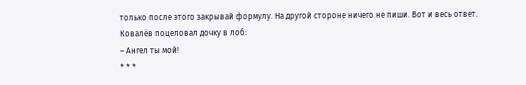только после этого закрывай формулу. На другой стороне ничего не пиши. Вот и весь ответ.
Ковалёв поцеловал дочку в лоб:
– Ангел ты мой!
* * *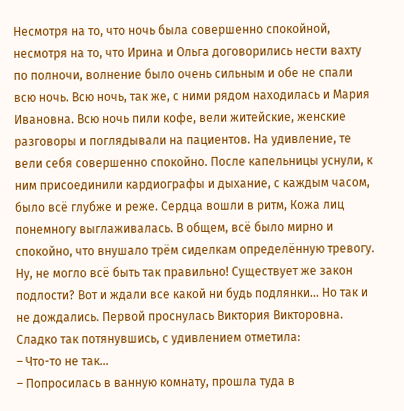Несмотря на то, что ночь была совершенно спокойной, несмотря на то, что Ирина и Ольга договорились нести вахту по полночи, волнение было очень сильным и обе не спали всю ночь. Всю ночь, так же, с ними рядом находилась и Мария Ивановна. Всю ночь пили кофе, вели житейские, женские разговоры и поглядывали на пациентов. На удивление, те вели себя совершенно спокойно. После капельницы уснули, к ним присоединили кардиографы и дыхание, с каждым часом, было всё глубже и реже. Сердца вошли в ритм, Кожа лиц понемногу выглаживалась. В общем, всё было мирно и спокойно, что внушало трём сиделкам определённую тревогу. Ну, не могло всё быть так правильно! Существует же закон подлости? Вот и ждали все какой ни будь подлянки... Но так и не дождались. Первой проснулась Виктория Викторовна. Сладко так потянувшись, с удивлением отметила:
– Что-то не так...
– Попросилась в ванную комнату, прошла туда в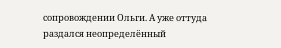сопровождении Ольги. А уже оттуда раздался неопределённый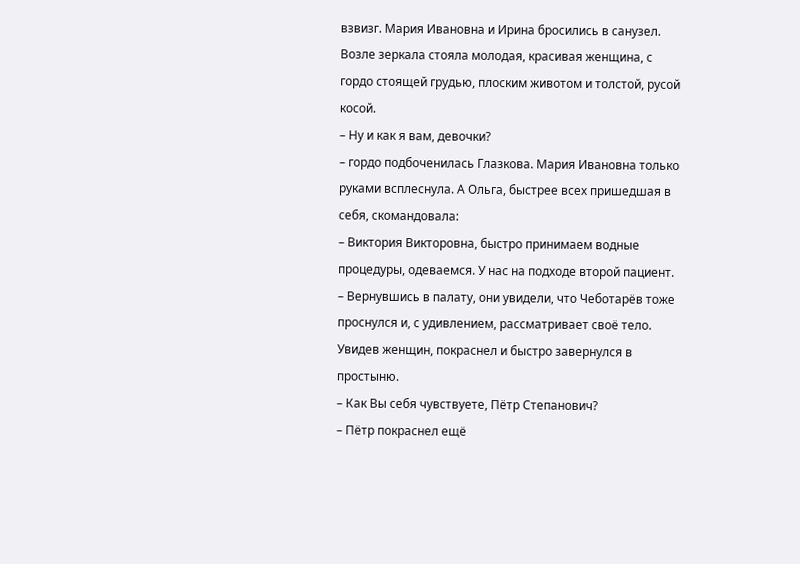взвизг. Мария Ивановна и Ирина бросились в санузел. Возле зеркала стояла молодая, красивая женщина, с гордо стоящей грудью, плоским животом и толстой, русой косой.
– Ну и как я вам, девочки?
– гордо подбоченилась Глазкова. Мария Ивановна только руками всплеснула. А Ольга, быстрее всех пришедшая в себя, скомандовала:
– Виктория Викторовна, быстро принимаем водные процедуры, одеваемся. У нас на подходе второй пациент.
– Вернувшись в палату, они увидели, что Чеботарёв тоже проснулся и, с удивлением, рассматривает своё тело. Увидев женщин, покраснел и быстро завернулся в простыню.
– Как Вы себя чувствуете, Пётр Степанович?
– Пётр покраснел ещё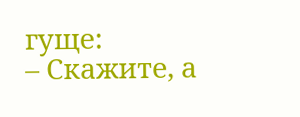гуще:
– Скажите, а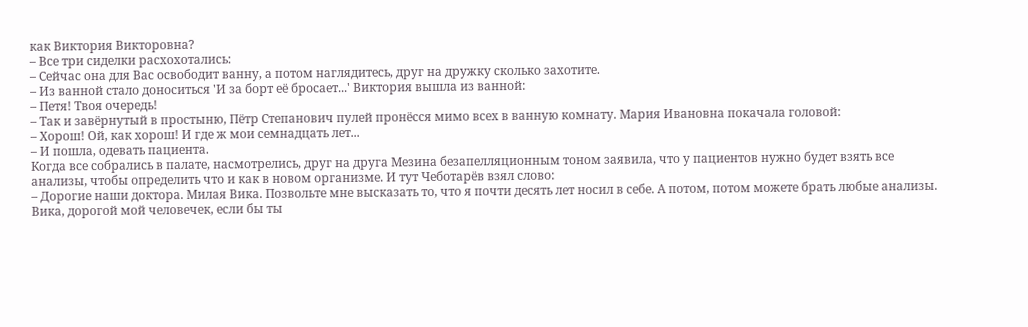как Виктория Викторовна?
– Все три сиделки расхохотались:
– Сейчас она для Вас освободит ванну, а потом наглядитесь, друг на дружку сколько захотите.
– Из ванной стало доноситься 'И за борт её бросает...' Виктория вышла из ванной:
– Петя! Твоя очередь!
– Так и завёрнутый в простыню, Пётр Степанович пулей пронёсся мимо всех в ванную комнату. Мария Ивановна покачала головой:
– Хорош! Ой, как хорош! И где ж мои семнадцать лет...
– И пошла, одевать пациента.
Когда все собрались в палате, насмотрелись, друг на друга Мезина безапелляционным тоном заявила, что у пациентов нужно будет взять все анализы, чтобы определить что и как в новом организме. И тут Чеботарёв взял слово:
– Дорогие наши доктора. Милая Вика. Позвольте мне высказать то, что я почти десять лет носил в себе. А потом, потом можете брать любые анализы. Вика, дорогой мой человечек, если бы ты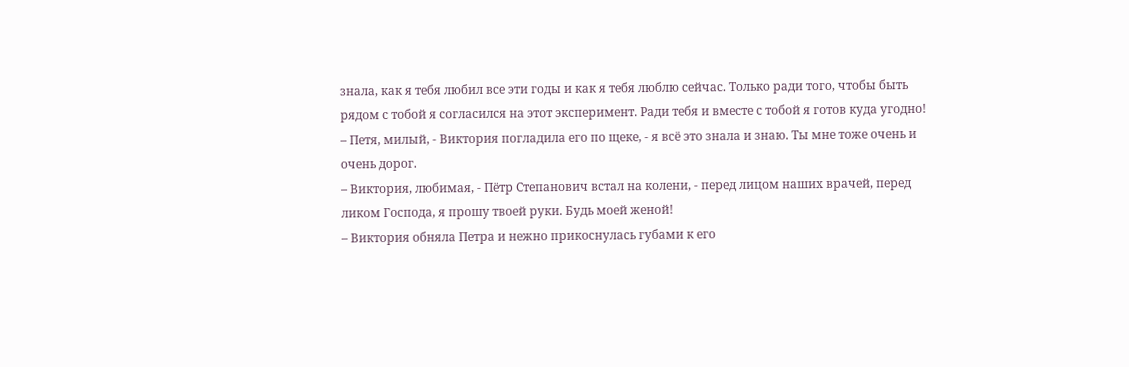знала, как я тебя любил все эти годы и как я тебя люблю сейчас. Только ради того, чтобы быть рядом с тобой я согласился на этот эксперимент. Ради тебя и вместе с тобой я готов куда угодно!
– Петя, милый, - Виктория погладила его по щеке, - я всё это знала и знаю. Ты мне тоже очень и очень дорог.
– Виктория, любимая, - Пётр Степанович встал на колени, - перед лицом наших врачей, перед ликом Господа, я прошу твоей руки. Будь моей женой!
– Виктория обняла Петра и нежно прикоснулась губами к его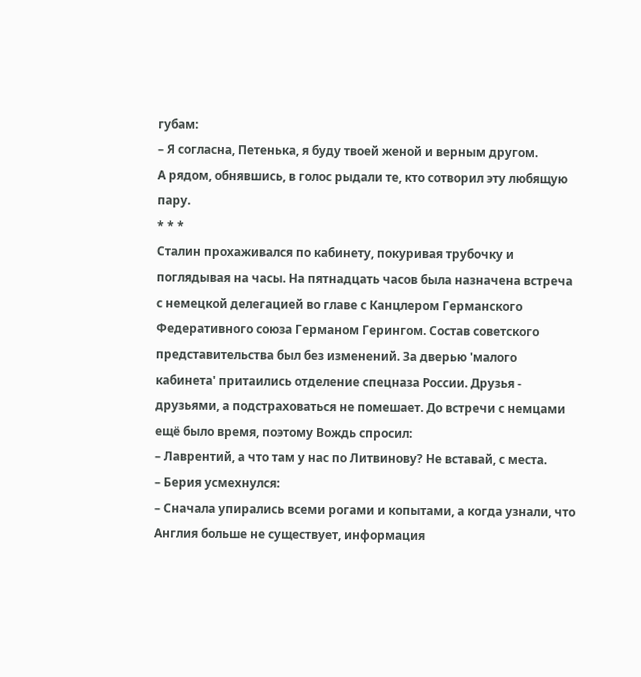губам:
– Я согласна, Петенька, я буду твоей женой и верным другом.
А рядом, обнявшись, в голос рыдали те, кто сотворил эту любящую пару.
* * *
Сталин прохаживался по кабинету, покуривая трубочку и поглядывая на часы. На пятнадцать часов была назначена встреча с немецкой делегацией во главе с Канцлером Германского Федеративного союза Германом Герингом. Состав советского представительства был без изменений. За дверью 'малого кабинета' притаились отделение спецназа России. Друзья - друзьями, а подстраховаться не помешает. До встречи с немцами ещё было время, поэтому Вождь спросил:
– Лаврентий, а что там у нас по Литвинову? Не вставай, с места.
– Берия усмехнулся:
– Сначала упирались всеми рогами и копытами, а когда узнали, что Англия больше не существует, информация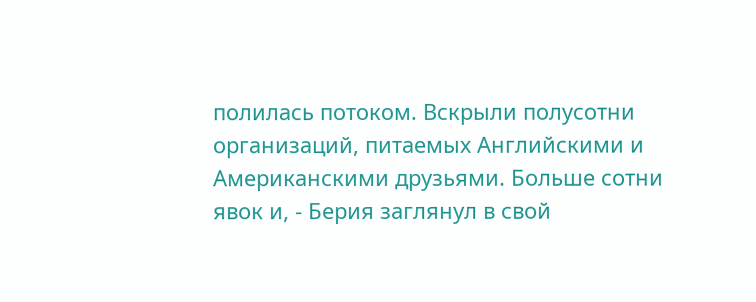полилась потоком. Вскрыли полусотни организаций, питаемых Английскими и Американскими друзьями. Больше сотни явок и, - Берия заглянул в свой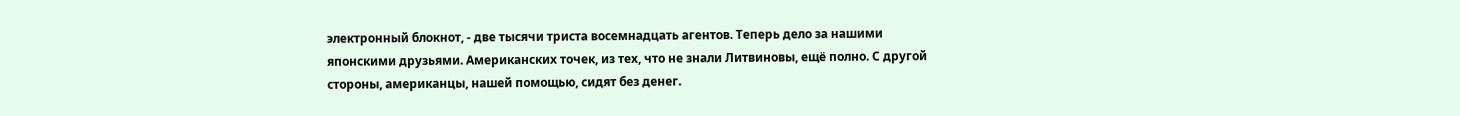электронный блокнот, - две тысячи триста восемнадцать агентов. Теперь дело за нашими японскими друзьями. Американских точек, из тех, что не знали Литвиновы, ещё полно. С другой стороны, американцы, нашей помощью, сидят без денег.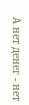А нет денег - нет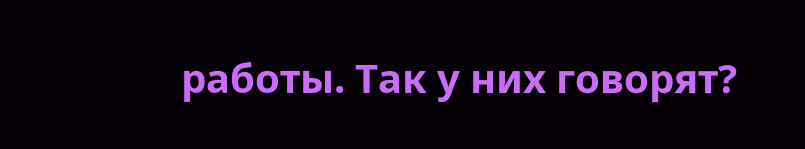работы. Так у них говорят?